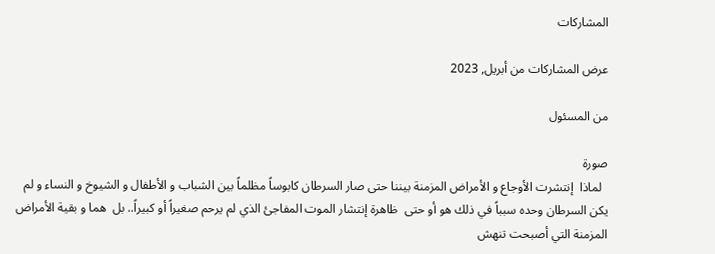المشاركات

عرض المشاركات من أبريل, 2023

من المسئول

صورة
  لماذا  إنتشرت الأوجاع و الأمراض المزمنة بيننا حتى صار السرطان كابوساً مظلماً بين الشباب و الأطفال و الشيوخ و النساء و لم يكن السرطان وحده سبباً في ذلك هو أو حتى  ظاهرة إنتشار الموت المفاجئ الذي لم يرحم صغيراً أو كبيراً.. بل  هما و بقية الأمراض المزمنة التي أصبحت تنهش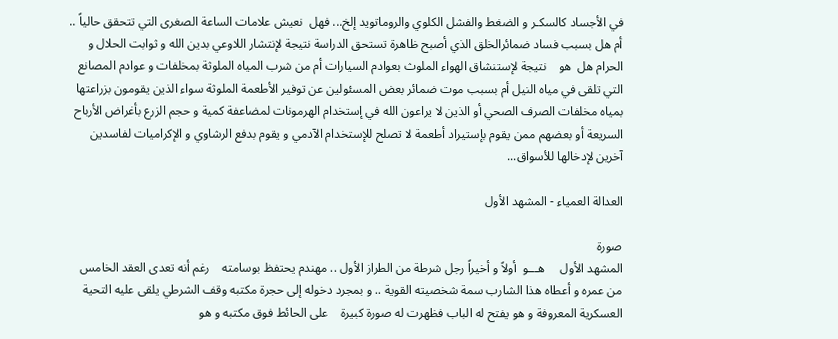في الأجساد كالسكـر و الضغط والفشل الكلوي والروماتويد إلخ... فهل  نعيش علامات الساعة الصغرى التي تتحقق حالياً .. أم هل بسبب فساد ضمائرالخلق الذي أصبح ظاهرة تستحق الدراسة نتيجة لإنتشار اللاوعي بدين الله و ثوابت الحلال و الحرام هل  هو    نتيجة لإستنشاق الهواء الملوث بعوادم السيارات أم من شرب المياه الملوثة بمخلفات و عوادم المصانع التي تلقى في مياه النيل أم بسبب موت ضمائر بعض المسئولين عن توفير الأطعمة الملوثة سواء الذين يقومون بزراعتها بمياه مخلفات الصرف الصحي أو الذين لا يراعون الله في إستخدام الهرمونات لمضاعفة كمية و حجم الزرع بأغراض الأرباح السريعة أو بعضهم ممن يقوم بإستيراد أطعمة لا تصلح للإستخدام الآدمي و يقوم بدفع الرشاوي و الإكراميات لفاسدين آخرين لإدخالها للأسواق...

العدالة العمياء - المشهد الأول

صورة
المشهد الأول     هـــو  أولاً و أخيراً رجل شرطة من الطراز الأول .. مهندم يحتفظ بوسامته    رغم أنه تعدى العقد الخامس من عمره و أعطاه هذا الشارب سمة شخصيته القوية .. و بمجرد دخوله إلى حجرة مكتبه وقف الشرطي يلقى عليه التحية العسكرية المعروفة و هو يفتح له الباب فظهرت له صورة كبيرة    على الحائط فوق مكتبه و هو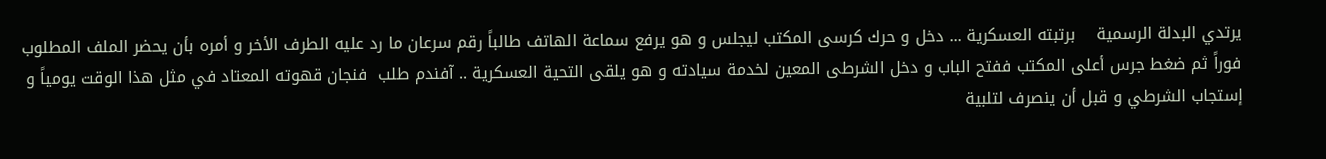يرتدي البدلة الرسمية    برتبته العسكرية ... دخل و حرك كرسى المكتب ليجلس و هو يرفع سماعة الهاتف طالباً رقم سرعان ما رد عليه الطرف الأخر و أمره بأن يحضر الملف المطلوب فوراً ثم ضغط جرس أعلى المكتب ففتح الباب و دخل الشرطى المعين لخدمة سيادته و هو يلقى التحية العسكرية .. آفندم طلب  فنجان قهوته المعتاد في مثل هذا الوقت يومياً و إستجاب الشرطي و قبل أن ينصرف لتلبية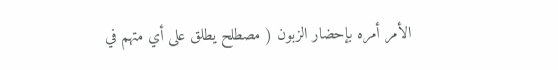الأمر أمره بإحضار الزبون ( مصطلح يطلق على أي متهم في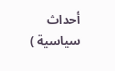أحداث سياسية )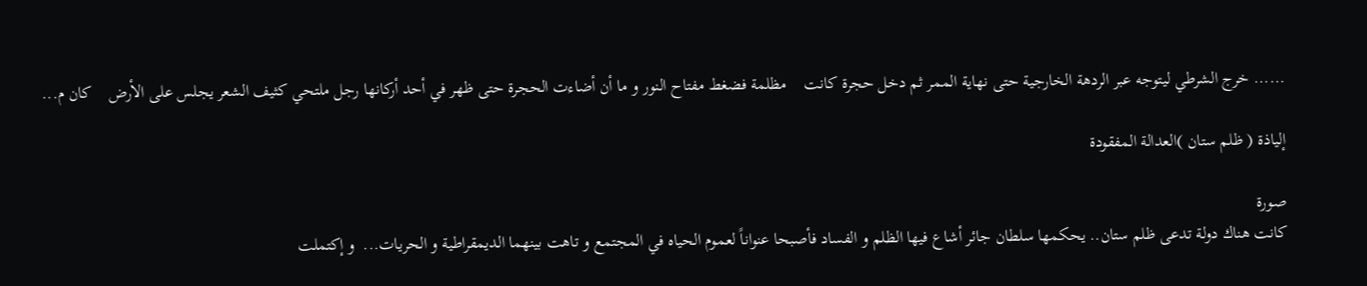...... خرج الشرطي ليتوجه عبر الردهة الخارجية حتى نهاية الممر ثم دخل حجرة كانت    مظلمة فضغط مفتاح النور و ما أن أضاءت الحجرة حتى ظهر في أحد أركانها رجل ملتحي كثيف الشعر يجلس على الأرض    كان م...

إلياذة ( ظلم ستان )العدالة المفقودة

صورة
كانت هناك دولة تدعى ظلم ستان.. يحكمها سلطان جائر أشاع فيها الظلم و الفساد فأصبحا عنواناً لعموم الحياه في المجتمع و تاهت بينهما الديمقراطية و الحريات...  و إكتملت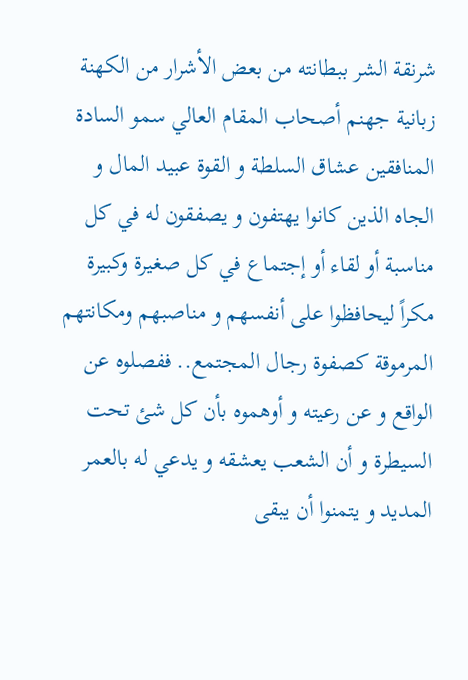شرنقة الشر ببطانته من بعض الأشرار من الكهنة زبانية جهنم أصحاب المقام العالي سمو السادة المنافقين عشاق السلطة و القوة عبيد المال و الجاه الذين كانوا يهتفون و يصفقون له في كل مناسبة أو لقاء أو إجتماع في كل صغيرة وكبيرة مكراً ليحافظوا على أنفسهم و مناصبهم ومكانتهم المرموقة كصفوة رجال المجتمع.. ففصلوه عن الواقع و عن رعيته و أوهموه بأن كل شئ تحت السيطرة و أن الشعب يعشقه و يدعي له بالعمر المديد و يتمنوا أن يبقى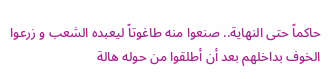حاكماً حتى النهاية.. صنعوا منه طاغوتاً ليعبده الشعب و زرعوا الخوف بداخلهم بعد أن أطلقوا من حوله هالة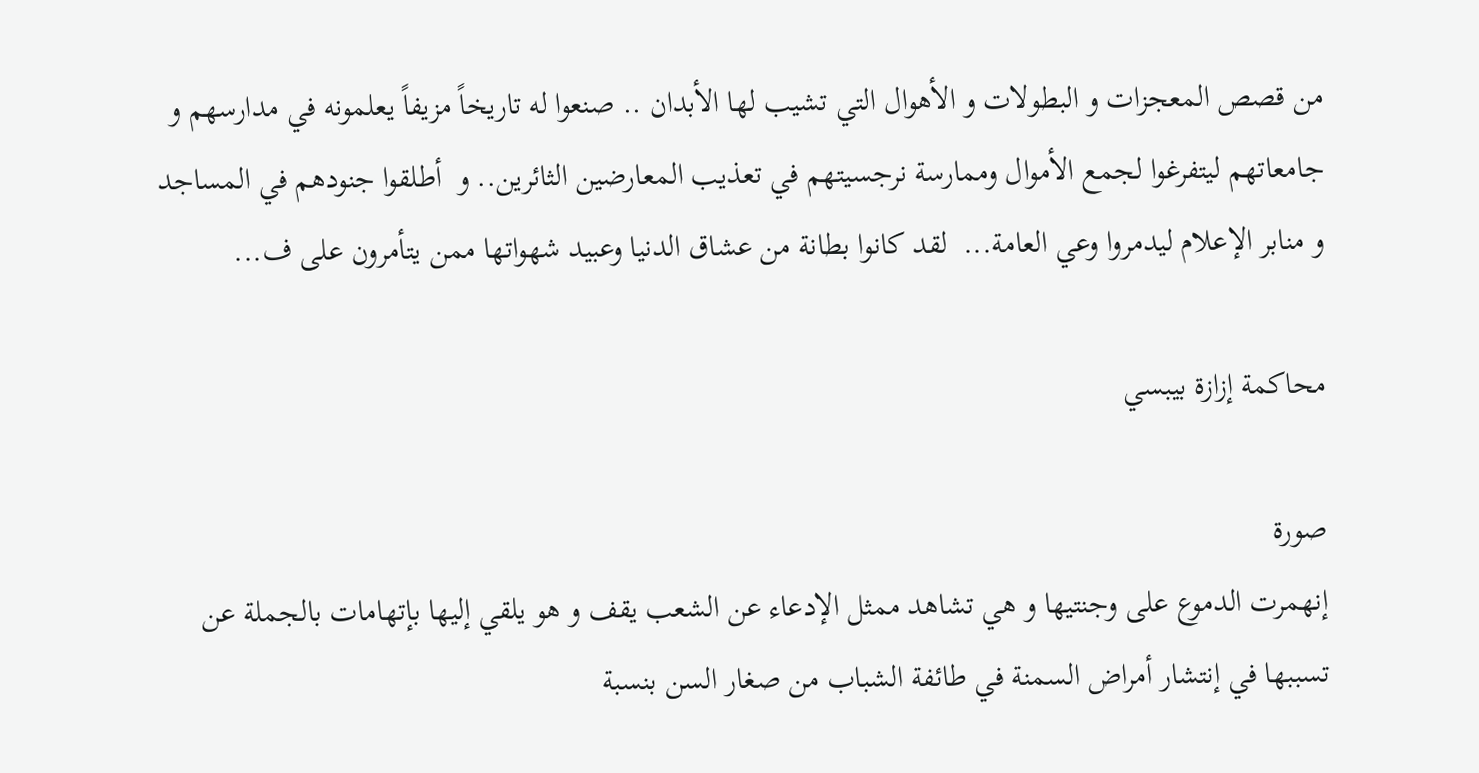من قصص المعجزات و البطولات و الأهوال التي تشيب لها الأبدان .. صنعوا له تاريخاً مزيفاً يعلمونه في مدارسهم و جامعاتهم ليتفرغوا لجمع الأموال وممارسة نرجسيتهم في تعذيب المعارضين الثائرين.. و  أطلقوا جنودهم في المساجد و منابر الإعلام ليدمروا وعي العامة...  لقد كانوا بطانة من عشاق الدنيا وعبيد شهواتها ممن يتأمرون على ف...

محاكمة إزازة بيبسي

صورة
إنهمرت الدموع على وجنتيها و هي تشاهد ممثل الإدعاء عن الشعب يقف و هو يلقي إليها بإتهامات بالجملة عن تسببها في إنتشار أمراض السمنة في طائفة الشباب من صغار السن بنسبة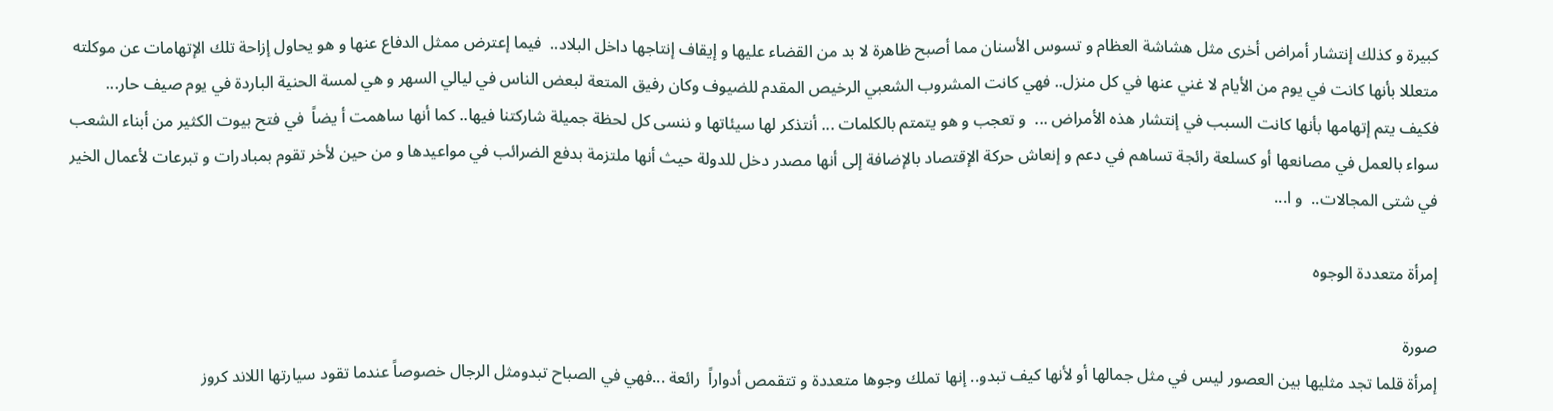كبيرة و كذلك إنتشار أمراض أخرى مثل هشاشة العظام و تسوس الأسنان مما أصبح ظاهرة لا بد من القضاء عليها و إيقاف إنتاجها داخل البلاد..  فيما إعترض ممثل الدفاع عنها و هو يحاول إزاحة تلك الإتهامات عن موكلته متعللا بأنها كانت في يوم من الأيام لا غني عنها في كل منزل.. فهي كانت المشروب الشعبي الرخيص المقدم للضيوف وكان رفيق المتعة لبعض الناس في ليالي السهر و هي لمسة الحنية الباردة في يوم صيف حار... فكيف يتم إتهامها بأنها كانت السبب في إنتشار هذه الأمراض ...  و تعجب و هو يتمتم بالكلمات ... أنتذكر لها سيئاتها و ننسى كل لحظة جميلة شاركتنا فيها.. كما أنها ساهمت أ يضاً  في فتح بيوت الكثير من أبناء الشعب سواء بالعمل في مصانعها أو كسلعة رائجة تساهم في دعم و إنعاش حركة الإقتصاد بالإضافة إلى أنها مصدر دخل للدولة حيث أنها ملتزمة بدفع الضرائب في مواعيدها و من حين لأخر تقوم بمبادرات و تبرعات لأعمال الخير في شتى المجالات..  و ا...

إمرأة متعددة الوجوه

صورة
إمرأة قلما تجد مثليها بين العصور ليس في مثل جمالها أو لأنها كيف تبدو.. إنها تملك وجوها متعددة و تتقمص أدواراً  رائعة ...فهي في الصباح تبدومثل الرجال خصوصاً عندما تقود سيارتها اللاند كروز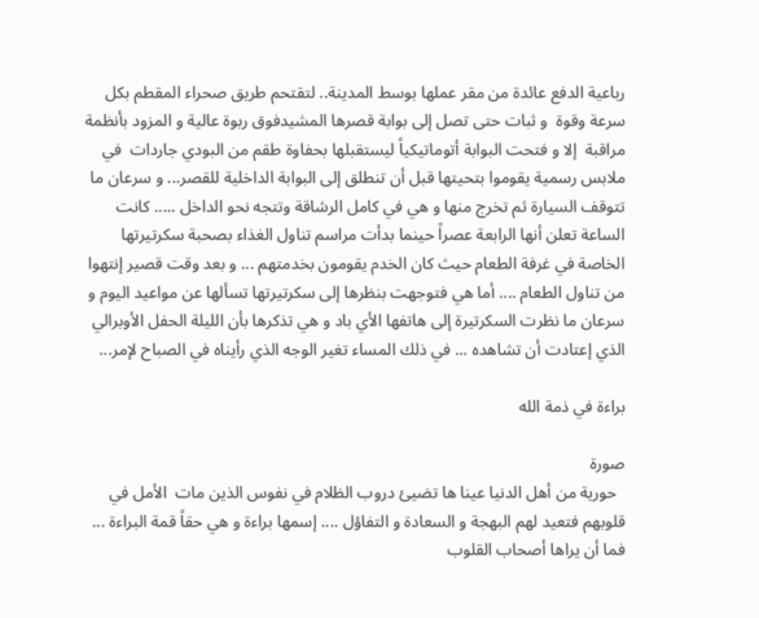رباعية الدفع عائدة من مقر عملها بوسط المدينة.. لتقتحم طريق صحراء المقطم بكل سرعة وقوة  و ثبات حتى تصل إلى بوابة قصرها المشيدفوق ربوة عالية و المزود بأنظمة مراقبة  إلا و فتحت البوابة أتوماتيكياً ليستقبلها بحفاوة طقم من البودي جاردات  في ملابس رسمية يقوموا بتحيتها قبل أن تنطلق إلى البوابة الداخلية للقصر... و سرعان ما تتوقف السيارة ثم تخرج منها و هي في كامل الرشاقة وتتجه نحو الداخل ..... كانت الساعة تعلن أنها الرابعة عصراً حينما بدأت مراسم تناول الغذاء بصحبة سكرتيرتها الخاصة في غرفة الطعام حيث كان الخدم يقومون بخدمتهم ... و بعد وقت قصير إنتهوا من تناول الطعام .... أما هي فتوجهت بنظرها إلى سكرتيرتها تسألها عن مواعيد اليوم و سرعان ما نظرت السكرتيرة إلى هاتفها الأي باد و هي تذكرها بأن الليلة الحفل الأوبرالي  الذي إعتادت أن تشاهده ... في ذلك المساء تغير الوجه الذي رأيناه في الصباح لإمر...

براءة في ذمة الله

صورة
  حورية من أهل الدنيا عينا ها تضيئ دروب الظلام في نفوس الذين مات  الأمل في قلوبهم فتعيد لهم البهجة و السعادة و التفاؤل .... إسمها براءة و هي حقاً قمة البراءة ... فما أن يراها أصحاب القلوب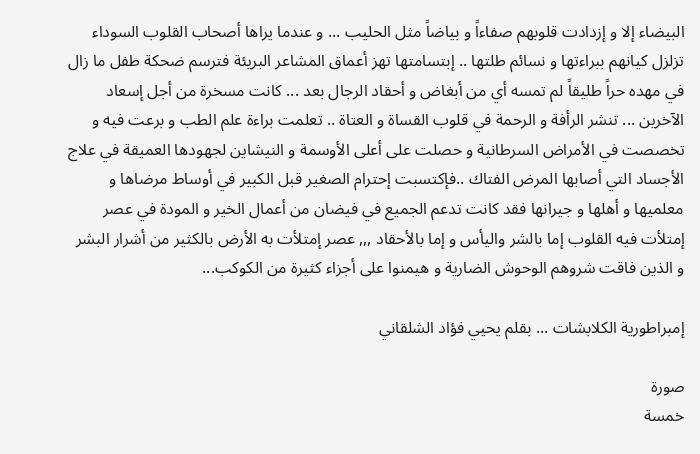البيضاء إلا و إزدادت قلوبهم صفاءاً و بياضاً مثل الحليب ... و عندما يراها أصحاب القلوب السوداء  تزلزل كيانهم ببراءتها و نسائم طلتها .. إبتسامتها تهز أعماق المشاعر البريئة فترسم ضحكة طفل ما زال في مهده حراً طليقاً لم تمسه أي من أبغاض و أحقاد الرجال بعد ... كانت مسخرة من أجل إسعاد الآخرين ... تنشر الرأفة و الرحمة في قلوب القساة و العتاة .. تعلمت براءة علم الطب و برعت فيه و تخصصت في الأمراض السرطانية و حصلت على أعلى الأوسمة و النيشاين لجهودها العميقة في علاج الأجساد التي أصابها المرض الفتاك ..فإكتسبت إحترام الصغير قبل الكبير في أوساط مرضاها و معلميها و أهلها و جيرانها فقد كانت تدعم الجميع في فيضان من أعمال الخير و المودة في عصر إمتلأت فيه القلوب إما بالشر واليأس و إما بالأحقاد ,,, عصر إمتلأت به الأرض بالكثير من أشرار البشر و الذين فاقت شروهم الوحوش الضارية و هيمنوا على أجزاء كثيرة من الكوكب...

إمبراطورية الكلابشات ... بقلم يحيي فؤاد الشلقاني

صورة
خمسة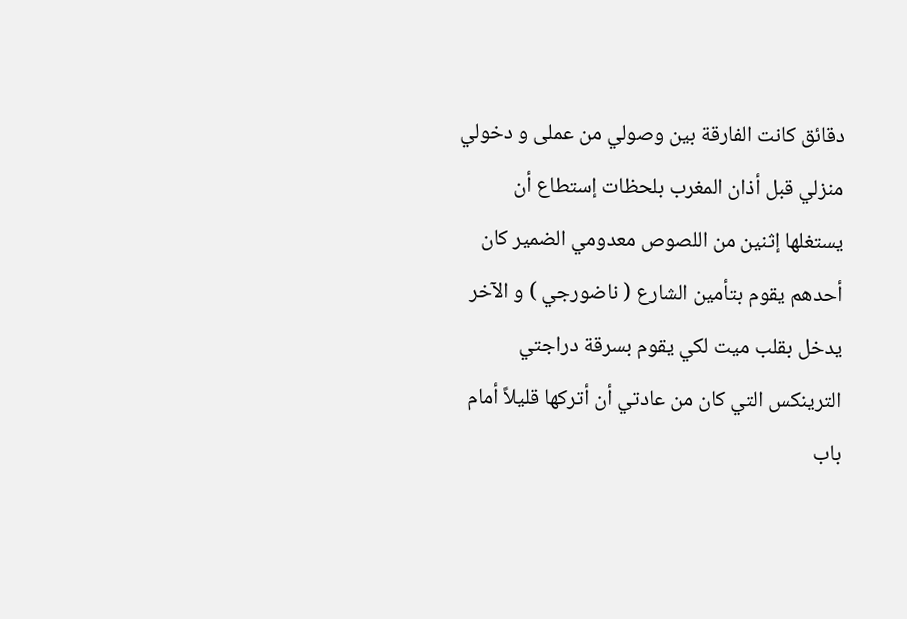دقائق كانت الفارقة بين وصولي من عملى و دخولي منزلي قبل أذان المغرب بلحظات إستطاع أن يستغلها إثنين من اللصوص معدومي الضمير كان أحدهم يقوم بتأمين الشارع ( ناضورجي ) و الآخر يدخل بقلب ميت لكي يقوم بسرقة دراجتي الترينكس التي كان من عادتي أن أتركها قليلاً أمام باب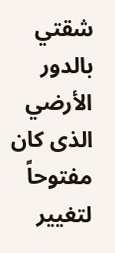شقتي بالدور الأرضي الذى كان مفتوحاً لتغيير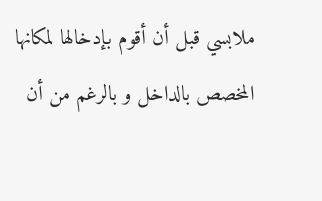ملابسي قبل أن أقوم بإدخالها لمكانها المخصص بالداخل و بالرغم من أن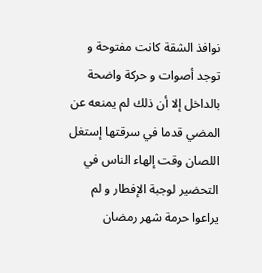نوافذ الشقة كانت مفتوحة و توجد أصوات و حركة واضحة بالداخل إلا أن ذلك لم يمنعه عن المضي قدما في سرقتها إستغل اللصان وقت إلهاء الناس في التحضير لوجبة الإفطار و لم يراعوا حرمة شهر رمضان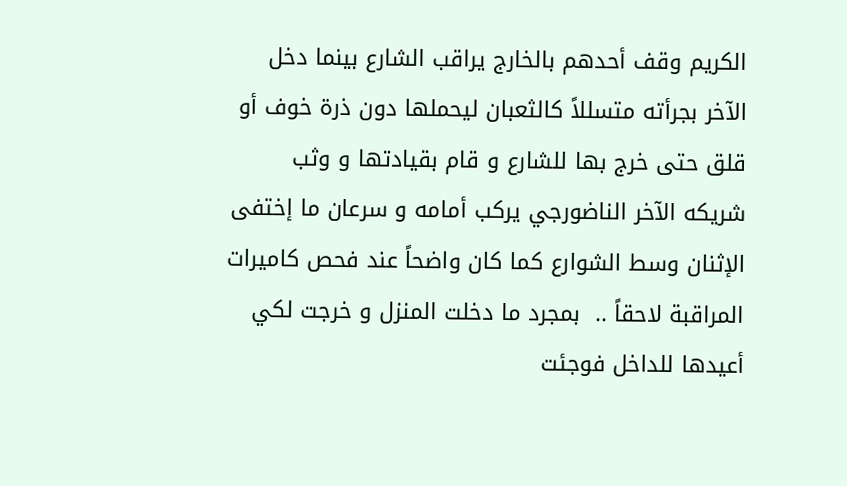الكريم وقف أحدهم بالخارج يراقب الشارع بينما دخل الآخر بجرأته متسللاً كالثعبان ليحملها دون ذرة خوف أو قلق حتى خرج بها للشارع و قام بقيادتها و وثب شريكه الآخر الناضورجي يركب أمامه و سرعان ما إختفى الإثنان وسط الشوارع كما كان واضحاً عند فحص كاميرات المراقبة لاحقاً ..  بمجرد ما دخلت المنزل و خرجت لكي أعيدها للداخل فوجئت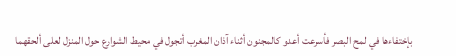بإختفاءها في لمح البصر فأسرعت أعدو كالمجنون أثناء آذان المغرب أتجول في محيط الشوارع حول المنزل لعلى ألحقهما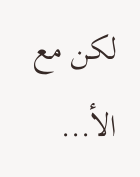لكن مع الأ...